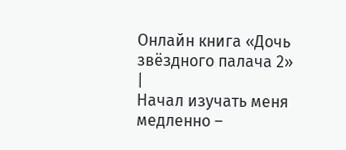Онлайн книга «Дочь звёздного палача 2»
|
Начал изучать меня медленно –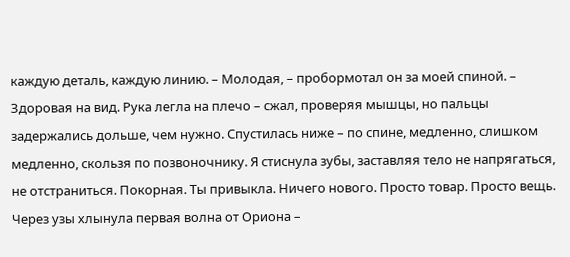каждую деталь, каждую линию. – Молодая, – пробормотал он за моей спиной. – Здоровая на вид. Рука легла на плечо – сжал, проверяя мышцы, но пальцы задержались дольше, чем нужно. Спустилась ниже – по спине, медленно, слишком медленно, скользя по позвоночнику. Я стиснула зубы, заставляя тело не напрягаться, не отстраниться. Покорная. Ты привыкла. Ничего нового. Просто товар. Просто вещь. Через узы хлынула первая волна от Ориона –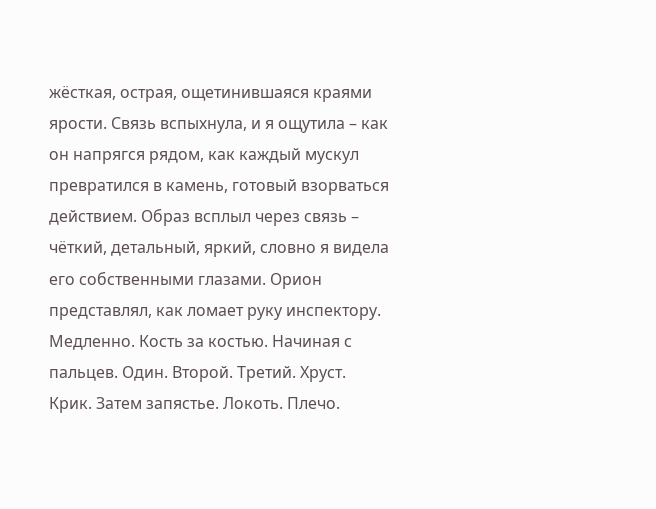жёсткая, острая, ощетинившаяся краями ярости. Связь вспыхнула, и я ощутила – как он напрягся рядом, как каждый мускул превратился в камень, готовый взорваться действием. Образ всплыл через связь – чёткий, детальный, яркий, словно я видела его собственными глазами. Орион представлял, как ломает руку инспектору. Медленно. Кость за костью. Начиная с пальцев. Один. Второй. Третий. Хруст. Крик. Затем запястье. Локоть. Плечо.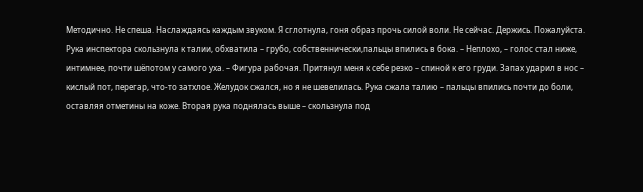Методично. Не спеша. Наслаждаясь каждым звуком. Я сглотнула, гоня образ прочь силой воли. Не сейчас. Держись. Пожалуйста. Рука инспектора скользнула к талии, обхватила – грубо, собственнически,пальцы впились в бока. – Неплохо, – голос стал ниже, интимнее, почти шёпотом у самого уха. – Фигура рабочая. Притянул меня к себе резко – спиной к его груди. Запах ударил в нос – кислый пот, перегар, что-то затхлое. Желудок сжался, но я не шевелилась. Рука сжала талию – пальцы впились почти до боли, оставляя отметины на коже. Вторая рука поднялась выше – скользнула под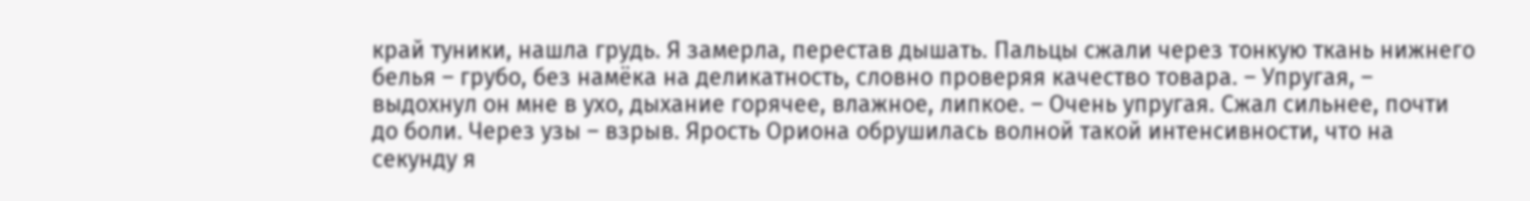край туники, нашла грудь. Я замерла, перестав дышать. Пальцы сжали через тонкую ткань нижнего белья – грубо, без намёка на деликатность, словно проверяя качество товара. – Упругая, – выдохнул он мне в ухо, дыхание горячее, влажное, липкое. – Очень упругая. Сжал сильнее, почти до боли. Через узы – взрыв. Ярость Ориона обрушилась волной такой интенсивности, что на секунду я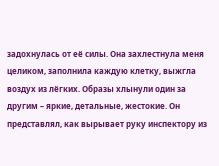задохнулась от её силы. Она захлестнула меня целиком, заполнила каждую клетку, выжгла воздух из лёгких. Образы хлынули один за другим – яркие, детальные, жестокие. Он представлял, как вырывает руку инспектору из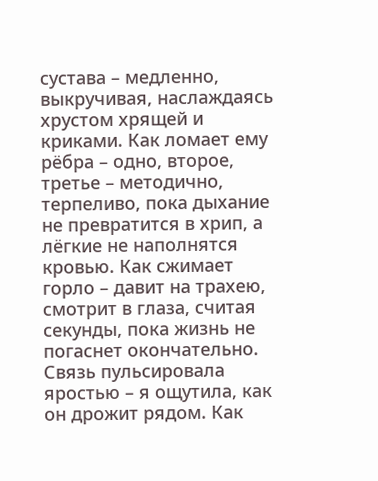сустава – медленно, выкручивая, наслаждаясь хрустом хрящей и криками. Как ломает ему рёбра – одно, второе, третье – методично, терпеливо, пока дыхание не превратится в хрип, а лёгкие не наполнятся кровью. Как сжимает горло – давит на трахею, смотрит в глаза, считая секунды, пока жизнь не погаснет окончательно. Связь пульсировала яростью – я ощутила, как он дрожит рядом. Как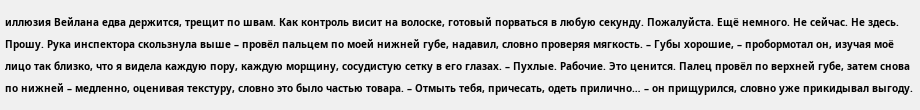иллюзия Вейлана едва держится, трещит по швам. Как контроль висит на волоске, готовый порваться в любую секунду. Пожалуйста. Ещё немного. Не сейчас. Не здесь. Прошу. Рука инспектора скользнула выше – провёл пальцем по моей нижней губе, надавил, словно проверяя мягкость. – Губы хорошие, – пробормотал он, изучая моё лицо так близко, что я видела каждую пору, каждую морщину, сосудистую сетку в его глазах. – Пухлые. Рабочие. Это ценится. Палец провёл по верхней губе, затем снова по нижней – медленно, оценивая текстуру, словно это было частью товара. – Отмыть тебя, причесать, одеть прилично… – он прищурился, словно уже прикидывал выгоду.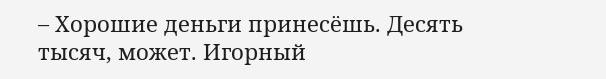– Хорошие деньги принесёшь. Десять тысяч, может. Игорный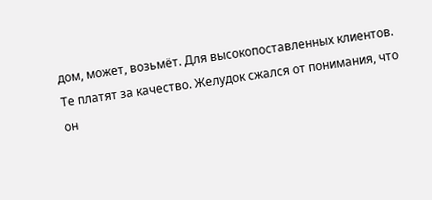дом, может, возьмёт. Для высокопоставленных клиентов. Те платят за качество. Желудок сжался от понимания, что он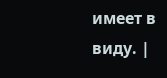имеет в виду. |